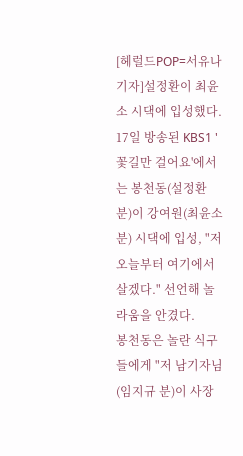[헤럴드POP=서유나 기자]설정환이 최윤소 시댁에 입성했다.
17일 방송된 KBS1 '꽃길만 걸어요'에서는 봉천동(설정환 분)이 강여원(최윤소 분) 시댁에 입성, "저 오늘부터 여기에서 살겠다." 선언해 놀라움을 안겼다.
봉천동은 놀란 식구들에게 "저 남기자님(임지규 분)이 사장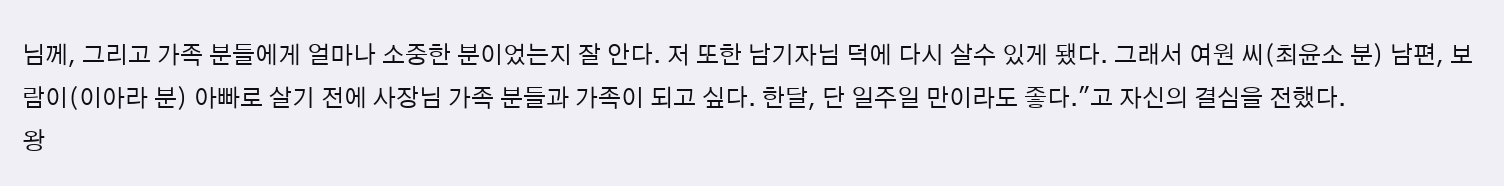님께, 그리고 가족 분들에게 얼마나 소중한 분이었는지 잘 안다. 저 또한 남기자님 덕에 다시 살수 있게 됐다. 그래서 여원 씨(최윤소 분) 남편, 보람이(이아라 분) 아빠로 살기 전에 사장님 가족 분들과 가족이 되고 싶다. 한달, 단 일주일 만이라도 좋다."고 자신의 결심을 전했다.
왕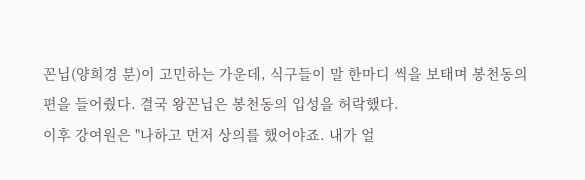꼰닙(양희경 분)이 고민하는 가운데, 식구들이 말 한마디 씩을 보태며 봉천동의 편을 들어줬다. 결국 왕꼰닙은 봉천동의 입성을 허락했다.
이후 강여원은 "나하고 먼저 상의를 했어야죠. 내가 얼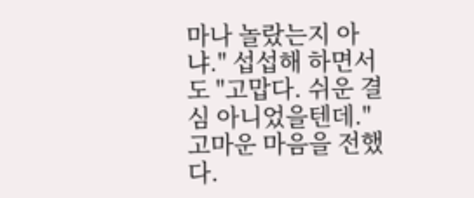마나 놀랐는지 아냐." 섭섭해 하면서도 "고맙다. 쉬운 결심 아니었을텐데." 고마운 마음을 전했다.